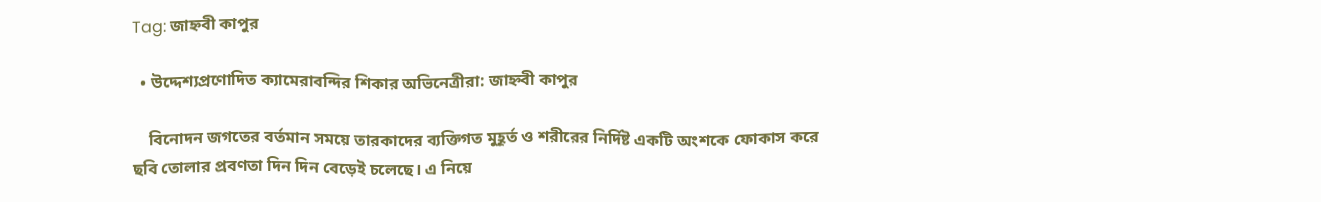Tag: জাহ্নবী কাপুর

  • উদ্দেশ্যপ্রণোদিত ক্যামেরাবন্দির শিকার অভিনেত্রীরা: জাহ্নবী কাপুর

    বিনোদন জগতের বর্তমান সময়ে তারকাদের ব্যক্তিগত মুহূর্ত ও শরীরের নির্দিষ্ট একটি অংশকে ফোকাস করে ছবি তোলার প্রবণতা দিন দিন বেড়েই চলেছে। এ নিয়ে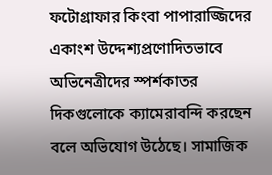ফটোগ্রাফার কিংবা পাপারাজ্জিদের একাংশ উদ্দেশ্যপ্রণোদিতভাবে অভিনেত্রীদের স্পর্শকাতর দিকগুলোকে ক্যামেরাবন্দি করছেন বলে অভিযোগ উঠেছে। সামাজিক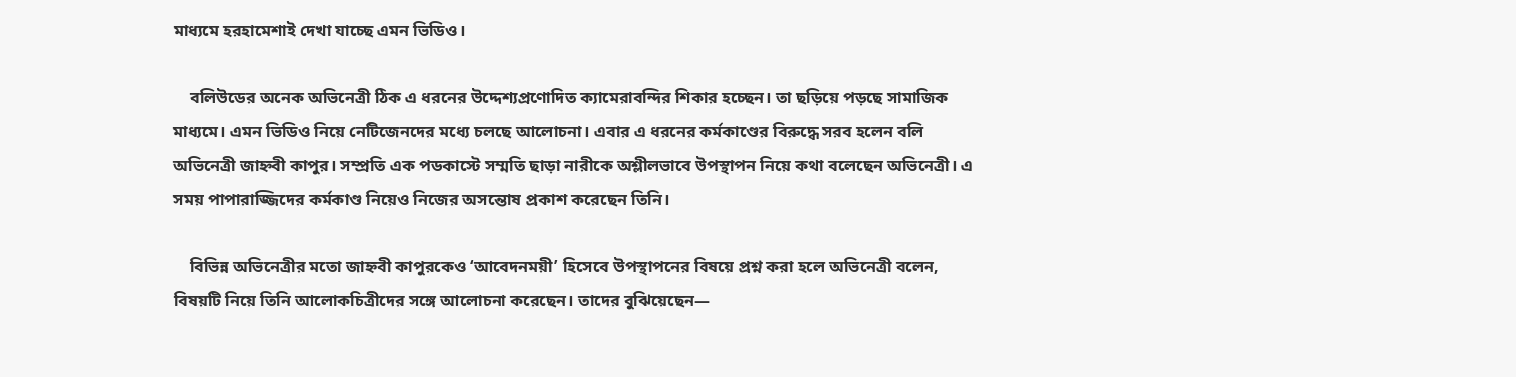মাধ্যমে হরহামেশাই দেখা যাচ্ছে এমন ভিডিও।

    বলিউডের অনেক অভিনেত্রী ঠিক এ ধরনের উদ্দেশ্যপ্রণোদিত ক্যামেরাবন্দির শিকার হচ্ছেন। তা ছড়িয়ে পড়ছে সামাজিক মাধ্যমে। এমন ভিডিও নিয়ে নেটিজেনদের মধ্যে চলছে আলোচনা। এবার এ ধরনের কর্মকাণ্ডের বিরুদ্ধে সরব হলেন বলি অভিনেত্রী জাহ্নবী কাপুর। সম্প্রতি এক পডকাস্টে সম্মতি ছাড়া নারীকে অশ্লীলভাবে উপস্থাপন নিয়ে কথা বলেছেন অভিনেত্রী। এ সময় পাপারাজ্জিদের কর্মকাণ্ড নিয়েও নিজের অসন্তোষ প্রকাশ করেছেন তিনি।

    বিভিন্ন অভিনেত্রীর মতো জাহ্নবী কাপুরকেও ‘আবেদনময়ী’ হিসেবে উপস্থাপনের বিষয়ে প্রশ্ন করা হলে অভিনেত্রী বলেন, বিষয়টি নিয়ে তিনি আলোকচিত্রীদের সঙ্গে আলোচনা করেছেন। তাদের বুঝিয়েছেন—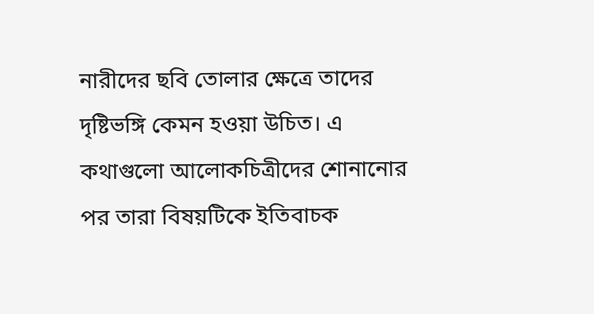নারীদের ছবি তোলার ক্ষেত্রে তাদের দৃষ্টিভঙ্গি কেমন হওয়া উচিত। এ কথাগুলো আলোকচিত্রীদের শোনানোর পর তারা বিষয়টিকে ইতিবাচক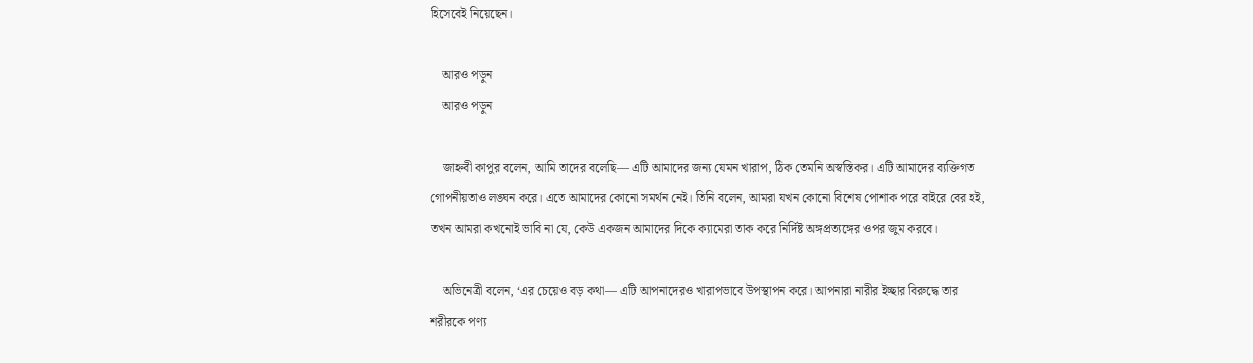হিসেবেই নিয়েছেন।

    আরও পড়ুন
    আরও পড়ুন

    জাহ্নবী কাপুর বলেন, আমি তাদের বলেছি— এটি আমাদের জন্য যেমন খারাপ, ঠিক তেমনি অস্বস্তিকর। এটি আমাদের ব্যক্তিগত গোপনীয়তাও লঙ্ঘন করে। এতে আমাদের কোনো সমর্থন নেই। তিনি বলেন, আমরা যখন কোনো বিশেষ পোশাক পরে বাইরে বের হই, তখন আমরা কখনোই ভাবি না যে, কেউ একজন আমাদের দিকে ক্যামেরা তাক করে নির্দিষ্ট অঙ্গপ্রত্যঙ্গের ওপর জুম করবে।

    অভিনেত্রী বলেন, ‘এর চেয়েও বড় কথা— এটি আপনাদেরও খারাপভাবে উপস্থাপন করে। আপনারা নারীর ইচ্ছার বিরুদ্ধে তার শরীরকে পণ্য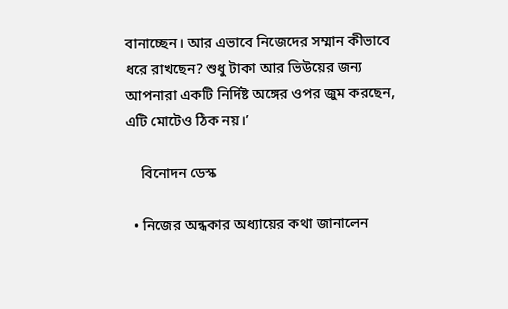বানাচ্ছেন। আর এভাবে নিজেদের সম্মান কীভাবে ধরে রাখছেন? শুধু টাকা আর ভিউয়ের জন্য আপনারা একটি নির্দিষ্ট অঙ্গের ওপর জুম করছেন, এটি মোটেও ঠিক নয়।’

    বিনোদন ডেস্ক

  • নিজের অন্ধকার অধ্যায়ের কথা জানালেন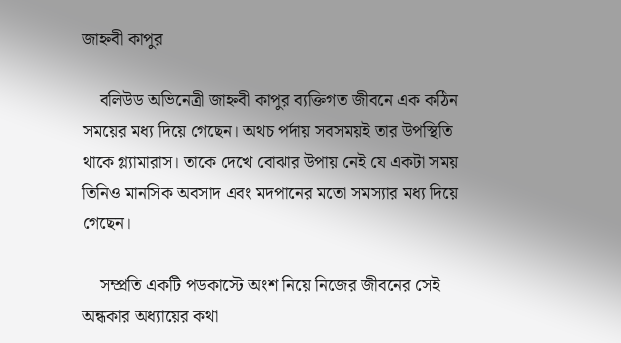জাহ্নবী কাপুর

    বলিউড অভিনেত্রী জাহ্নবী কাপুর ব্যক্তিগত জীবনে এক কঠিন সময়ের মধ্য দিয়ে গেছেন। অথচ পর্দায় সবসময়ই তার উপস্থিতি থাকে গ্ল্যামারাস। তাকে দেখে বোঝার উপায় নেই যে একটা সময় তিনিও মানসিক অবসাদ এবং মদপানের মতো সমস্যার মধ্য দিয়ে গেছেন।

    সম্প্রতি একটি পডকাস্টে অংশ নিয়ে নিজের জীবনের সেই অন্ধকার অধ্যায়ের কথা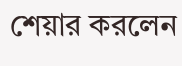শেয়ার করলেন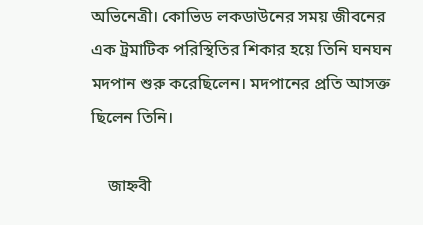অভিনেত্রী। কোভিড লকডাউনের সময় জীবনের এক ট্রমাটিক পরিস্থিতির শিকার হয়ে তিনি ঘনঘন মদপান শুরু করেছিলেন। মদপানের প্রতি আসক্ত ছিলেন তিনি।

    জাহ্নবী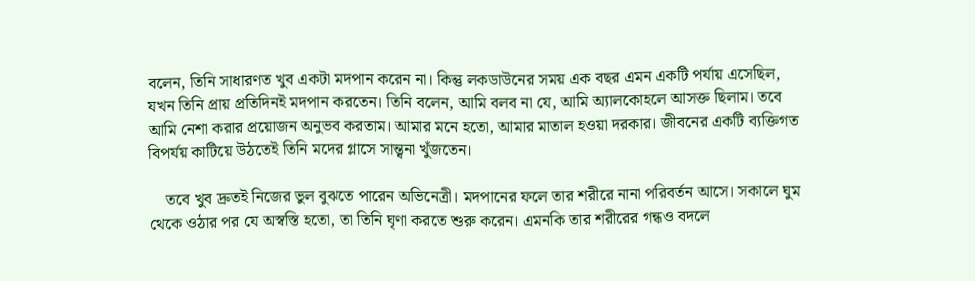বলেন, তিনি সাধারণত খুব একটা মদপান করেন না। কিন্তু লকডাউনের সময় এক বছর এমন একটি পর্যায় এসেছিল, যখন তিনি প্রায় প্রতিদিনই মদপান করতেন। তিনি বলেন, আমি বলব না যে, আমি অ্যালকোহলে আসক্ত ছিলাম। তবে আমি নেশা করার প্রয়োজন অনুভব করতাম। আমার মনে হতো, আমার মাতাল হওয়া দরকার। জীবনের একটি ব্যক্তিগত বিপর্যয় কাটিয়ে উঠতেই তিনি মদের গ্লাসে সান্ত্বনা খুঁজতেন।

    তবে খুব দ্রুতই নিজের ভুল বুঝতে পারেন অভিনেত্রী। মদপানের ফলে তার শরীরে নানা পরিবর্তন আসে। সকালে ঘুম থেকে ওঠার পর যে অস্বস্তি হতো, তা তিনি ঘৃণা করতে শুরু করেন। এমনকি তার শরীরের গন্ধও বদলে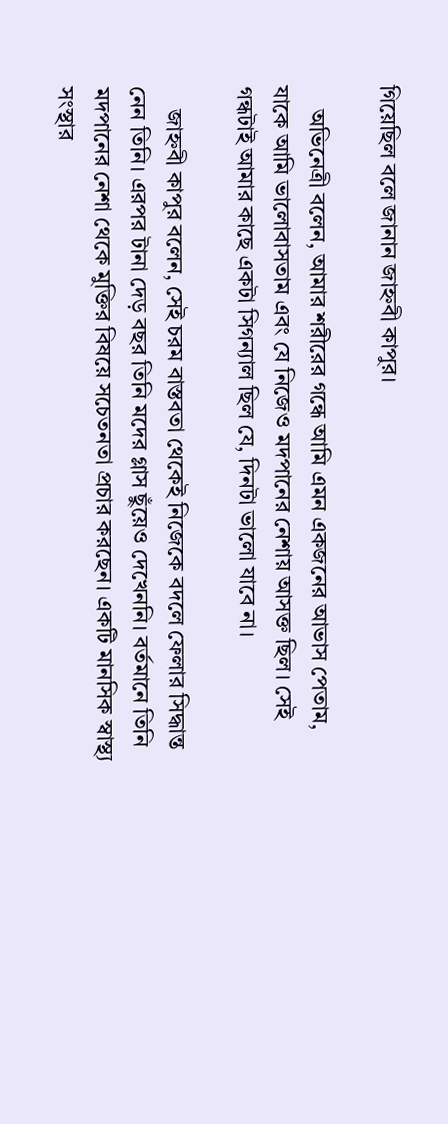গিয়েছিল বলে জানান জাহ্নবী কাপুর।

    অভিনেত্রী বলেন, আমার শরীরের গন্ধে আমি এমন একজনের আভাস পেতাম, যাকে আমি ভালোবাসতাম এবং যে নিজেও মদপানের নেশায় আসক্ত ছিল। সেই গন্ধটাই আমার কাছে একটা সিগন্যাল ছিল যে, দিনটা ভালো যাবে না।

    জাহ্নবী কাপুর বলেন, সেই চরম বাস্তবতা থেকেই নিজেকে বদলে ফেলার সিদ্ধান্ত নেন তিনি। এরপর টানা দেড় বছর তিনি মদের গ্লাস ছুঁয়েও দেখেননি। বর্তমানে তিনি মদপানের নেশা থেকে মুক্তির বিষয়ে সচেতনতা প্রচার করছেন। একটি মানসিক স্বাস্থ্য সংস্থার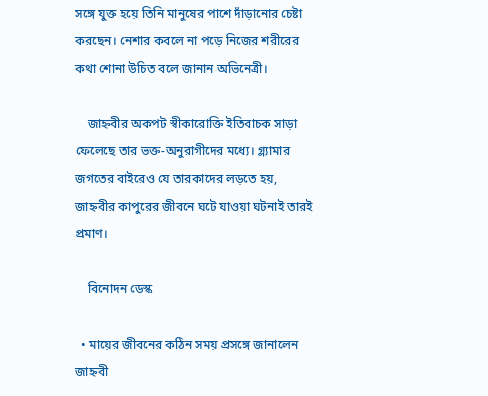সঙ্গে যুক্ত হয়ে তিনি মানুষের পাশে দাঁড়ানোর চেষ্টা করছেন। নেশার কবলে না পড়ে নিজের শরীরের কথা শোনা উচিত বলে জানান অভিনেত্রী।

    জাহ্নবীর অকপট স্বীকারোক্তি ইতিবাচক সাড়া ফেলেছে তার ভক্ত-অনুরাগীদের মধ্যে। গ্ল্যামার জগতের বাইরেও যে তারকাদের লড়তে হয়, জাহ্নবীর কাপুরের জীবনে ঘটে যাওয়া ঘটনাই তারই প্রমাণ।

    বিনোদন ডেস্ক

  • মায়ের জীবনের কঠিন সময় প্রসঙ্গে জানালেন জাহ্নবী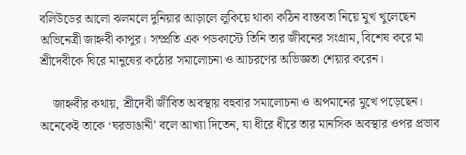বলিউডের আলো ঝলমলে দুনিয়ার আড়ালে লুকিয়ে থাকা কঠিন বাস্তবতা নিয়ে মুখ খুলেছেন অভিনেত্রী জাহ্নবী কাপুর। সম্প্রতি এক পডকাস্টে তিনি তার জীবনের সংগ্রাম, বিশেষ করে মা শ্রীদেবীকে ঘিরে মানুষের কঠোর সমালোচনা ও আচরণের অভিজ্ঞতা শেয়ার করেন।

    জাহ্নবীর কথায়, শ্রীদেবী জীবিত অবস্থায় বহুবার সমালোচনা ও অপমানের মুখে পড়েছেন। অনেকেই তাকে ‘ঘরভাঙানী’ বলে আখ্যা দিতেন, যা ধীরে ধীরে তার মানসিক অবস্থার ওপর প্রভাব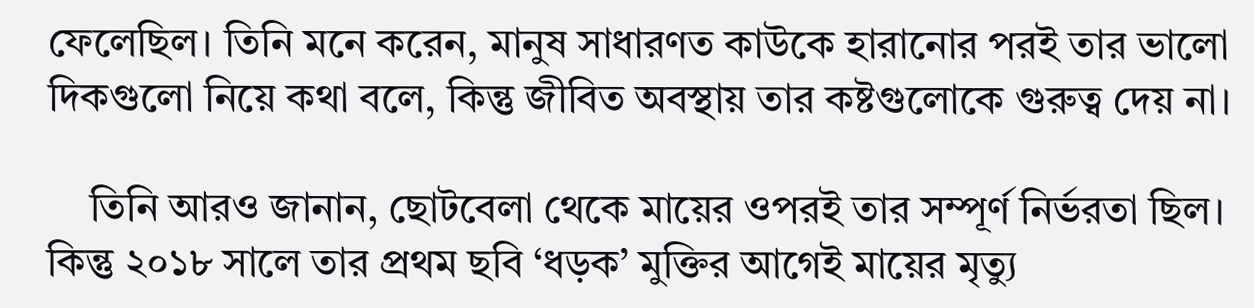ফেলেছিল। তিনি মনে করেন, মানুষ সাধারণত কাউকে হারানোর পরই তার ভালো দিকগুলো নিয়ে কথা বলে, কিন্তু জীবিত অবস্থায় তার কষ্টগুলোকে গুরুত্ব দেয় না।

    তিনি আরও জানান, ছোটবেলা থেকে মায়ের ওপরই তার সম্পূর্ণ নির্ভরতা ছিল। কিন্তু ২০১৮ সালে তার প্রথম ছবি ‘ধড়ক’ মুক্তির আগেই মায়ের মৃত্যু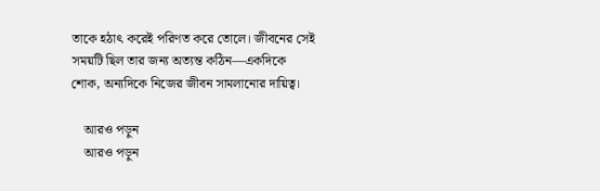তাকে হঠাৎ করেই পরিণত করে তোলে। জীবনের সেই সময়টি ছিল তার জন্য অত্যন্ত কঠিন—একদিকে শোক, অন্যদিকে নিজের জীবন সামলানোর দায়িত্ব।

    আরও পড়ুন
    আরও পড়ুন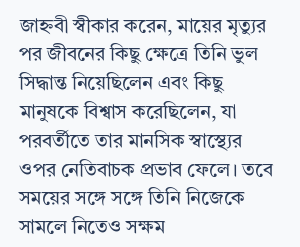জাহ্নবী স্বীকার করেন, মায়ের মৃত্যুর পর জীবনের কিছু ক্ষেত্রে তিনি ভুল সিদ্ধান্ত নিয়েছিলেন এবং কিছু মানুষকে বিশ্বাস করেছিলেন, যা পরবর্তীতে তার মানসিক স্বাস্থ্যের ওপর নেতিবাচক প্রভাব ফেলে। তবে সময়ের সঙ্গে সঙ্গে তিনি নিজেকে সামলে নিতেও সক্ষম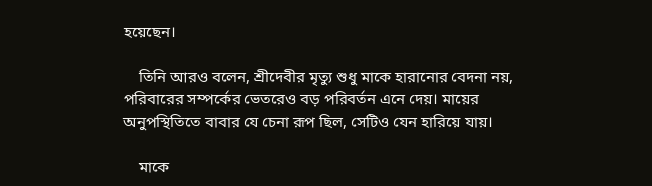হয়েছেন।

    তিনি আরও বলেন, শ্রীদেবীর মৃত্যু শুধু মাকে হারানোর বেদনা নয়, পরিবারের সম্পর্কের ভেতরেও বড় পরিবর্তন এনে দেয়। মায়ের অনুপস্থিতিতে বাবার যে চেনা রূপ ছিল, সেটিও যেন হারিয়ে যায়।

    মাকে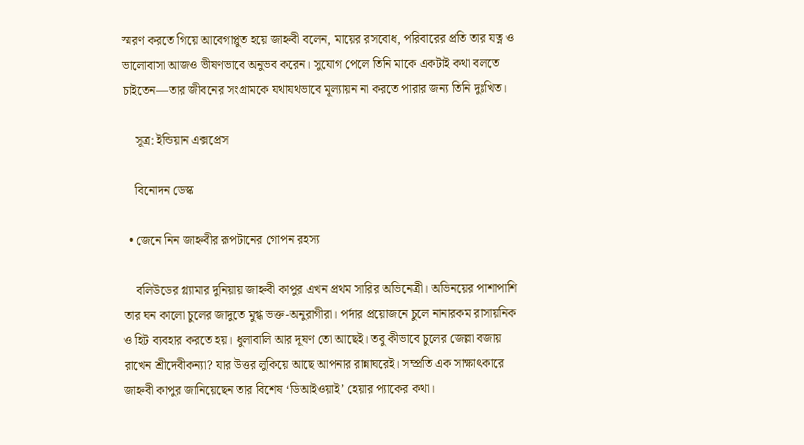স্মরণ করতে গিয়ে আবেগাপ্লুত হয়ে জাহ্নবী বলেন, মায়ের রসবোধ, পরিবারের প্রতি তার যত্ন ও ভালোবাসা আজও ভীষণভাবে অনুভব করেন। সুযোগ পেলে তিনি মাকে একটাই কথা বলতে চাইতেন—তার জীবনের সংগ্রামকে যথাযথভাবে মূল্যায়ন না করতে পারার জন্য তিনি দুঃখিত।

    সূত্র: ইন্ডিয়ান এক্সপ্রেস

    বিনোদন ডেস্ক

  • জেনে নিন জাহ্নবীর রূপটানের গোপন রহস্য

    বলিউডের গ্ল্যামার দুনিয়ায় জাহ্নবী কাপুর এখন প্রথম সারির অভিনেত্রী। অভিনয়ের পাশাপাশি তার ঘন কালো চুলের জাদুতে মুগ্ধ ভক্ত-অনুরাগীরা। পর্দার প্রয়োজনে চুলে নানারকম রাসায়নিক ও হিট ব্যবহার করতে হয়। ধুলাবালি আর দূষণ তো আছেই। তবু কীভাবে চুলের জেল্লা বজায় রাখেন শ্রীদেবীকন্যা? যার উত্তর লুকিয়ে আছে আপনার রান্নাঘরেই। সম্প্রতি এক সাক্ষাৎকারে জাহ্নবী কাপুর জানিয়েছেন তার বিশেষ ‘ডিআইওয়াই’ হেয়ার প্যাকের কথা।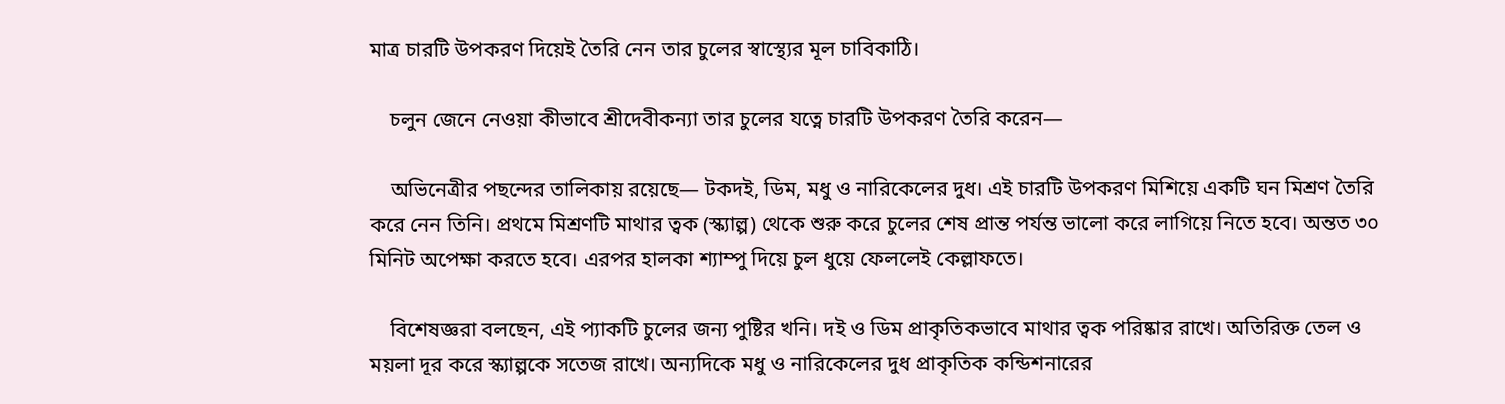মাত্র চারটি উপকরণ দিয়েই তৈরি নেন তার চুলের স্বাস্থ্যের মূল চাবিকাঠি।

    চলুন জেনে নেওয়া কীভাবে শ্রীদেবীকন্যা তার চুলের যত্নে চারটি উপকরণ তৈরি করেন—

    অভিনেত্রীর পছন্দের তালিকায় রয়েছে— টকদই, ডিম, মধু ও নারিকেলের দুধ। এই চারটি উপকরণ মিশিয়ে একটি ঘন মিশ্রণ তৈরি করে নেন তিনি। প্রথমে মিশ্রণটি মাথার ত্বক (স্ক্যাল্প) থেকে শুরু করে চুলের শেষ প্রান্ত পর্যন্ত ভালো করে লাগিয়ে নিতে হবে। অন্তত ৩০ মিনিট অপেক্ষা করতে হবে। এরপর হালকা শ্যাম্পু দিয়ে চুল ধুয়ে ফেললেই কেল্লাফতে।

    বিশেষজ্ঞরা বলছেন, এই প্যাকটি চুলের জন্য পুষ্টির খনি। দই ও ডিম প্রাকৃতিকভাবে মাথার ত্বক পরিষ্কার রাখে। অতিরিক্ত তেল ও ময়লা দূর করে স্ক্যাল্পকে সতেজ রাখে। অন্যদিকে মধু ও নারিকেলের দুধ প্রাকৃতিক কন্ডিশনারের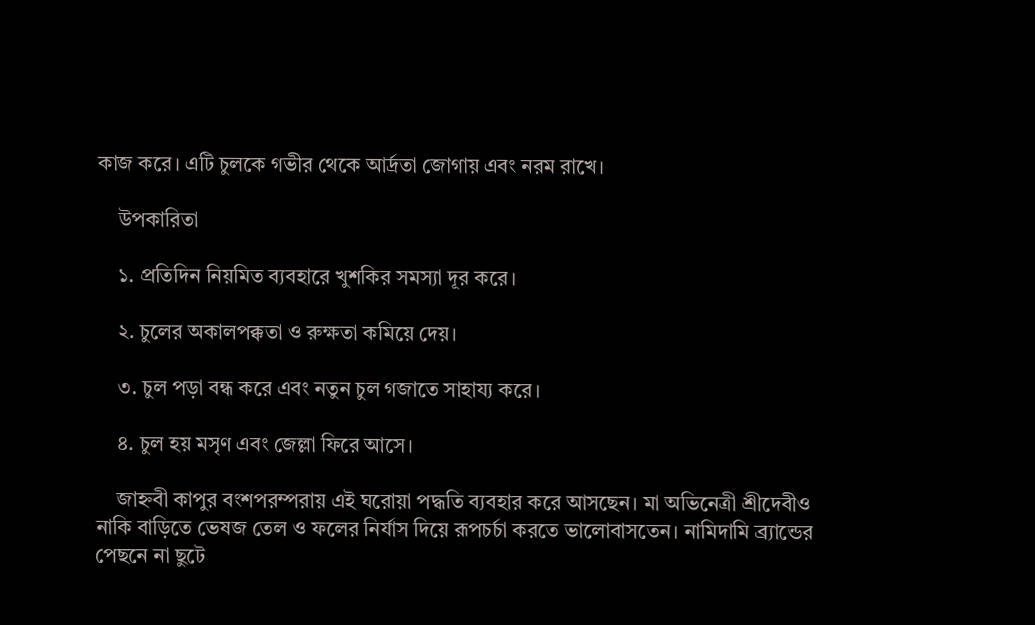কাজ করে। এটি চুলকে গভীর থেকে আর্দ্রতা জোগায় এবং নরম রাখে।

    উপকারিতা

    ১. প্রতিদিন নিয়মিত ব্যবহারে খুশকির সমস্যা দূর করে।

    ২. চুলের অকালপক্কতা ও রুক্ষতা কমিয়ে দেয়।

    ৩. চুল পড়া বন্ধ করে এবং নতুন চুল গজাতে সাহায্য করে।

    ৪. চুল হয় মসৃণ এবং জেল্লা ফিরে আসে।

    জাহ্নবী কাপুর বংশপরম্পরায় এই ঘরোয়া পদ্ধতি ব্যবহার করে আসছেন। মা অভিনেত্রী শ্রীদেবীও নাকি বাড়িতে ভেষজ তেল ও ফলের নির্যাস দিয়ে রূপচর্চা করতে ভালোবাসতেন। নামিদামি ব্র্যান্ডের পেছনে না ছুটে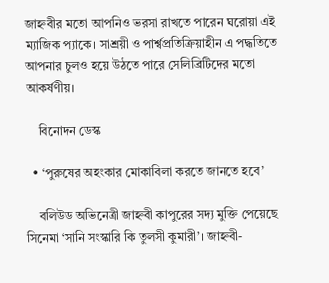জাহ্নবীর মতো আপনিও ভরসা রাখতে পারেন ঘরোয়া এই ম্যাজিক প্যাকে। সাশ্রয়ী ও পার্শ্বপ্রতিক্রিয়াহীন এ পদ্ধতিতে আপনার চুলও হয়ে উঠতে পারে সেলিব্রিটিদের মতো আকর্ষণীয়।

    বিনোদন ডেস্ক

  • ‘পুরুষের অহংকার মোকাবিলা করতে জানতে হবে’

    বলিউড অভিনেত্রী জাহ্নবী কাপুরের সদ্য মুক্তি পেয়েছে সিনেমা ‘সানি সংস্কারি কি তুলসী কুমারী’। জাহ্নবী-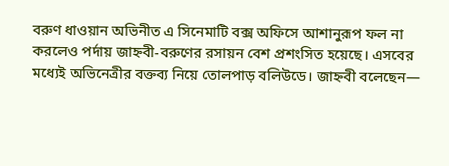বরুণ ধাওয়ান অভিনীত এ সিনেমাটি বক্স অফিসে আশানুরূপ ফল না করলেও পর্দায় জাহ্নবী-বরুণের রসায়ন বেশ প্রশংসিত হয়েছে। এসবের মধ্যেই অভিনেত্রীর বক্তব্য নিয়ে তোলপাড় বলিউডে। জাহ্নবী বলেছেন—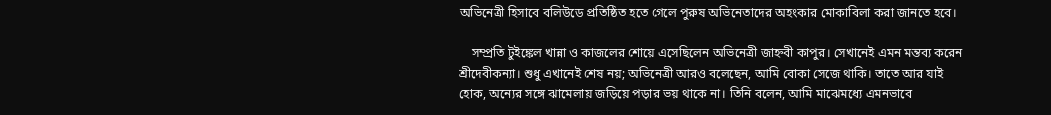অভিনেত্রী হিসাবে বলিউডে প্রতিষ্ঠিত হতে গেলে পুরুষ অভিনেতাদের অহংকার মোকাবিলা করা জানতে হবে।

    সম্প্রতি টুইঙ্কেল খান্না ও কাজলের শোয়ে এসেছিলেন অভিনেত্রী জাহ্নবী কাপুর। সেখানেই এমন মন্তব্য করেন শ্রীদেবীকন্যা। শুধু এখানেই শেষ নয়; অভিনেত্রী আরও বলেছেন, আমি বোকা সেজে থাকি। তাতে আর যাই হোক, অন্যের সঙ্গে ঝামেলায় জড়িয়ে পড়ার ভয় থাকে না। তিনি বলেন, আমি মাঝেমধ্যে এমনভাবে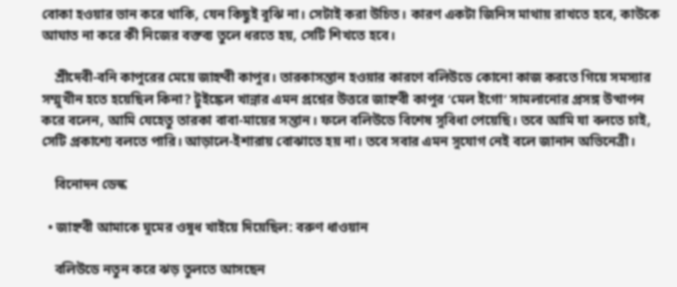বোকা হওয়ার ভান করে থাকি, যেন কিছুই বুঝি না। সেটাই করা উচিত। কারণ একটা জিনিস মাথায় রাখতে হবে, কাউকে আঘাত না করে কী নিজের বক্তব্য তুলে ধরতে হয়, সেটি শিখতে হবে।

    শ্রীদেবী-বনি কাপুরের মেয়ে জাহ্নবী কাপুর। তারকাসন্তান হওয়ার কারণে বলিউডে কোনো কাজ করতে গিয়ে সমস্যার সম্মুখীন হতে হয়েছিল কিনা? টুইঙ্কেল খান্নার এমন প্রশ্নের উত্তরে জাহ্নবী কাপুর ‘মেল ইগো’ সামলানোর প্রসঙ্গ উত্থাপন করে বলেন, আমি যেহেতু তারকা বাবা-মায়ের সন্তান। ফলে বলিউডে বিশেষ সুবিধা পেয়েছি। তবে আমি যা বলতে চাই, সেটি প্রকাশ্যে বলতে পারি। আড়ালে-ইশারায় বোঝাতে হয় না। তবে সবার এমন সুযোগ নেই বলে জানান অভিনেত্রী।

    বিনোদন ডেস্ক

  • জাহ্নবী আমাকে ঘুমের ওষুধ খাইয়ে দিয়েছিল: বরুণ ধাওয়ান

    বলিউডে নতুন করে ঝড় তুলতে আসছেন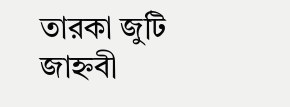তারকা জুটি জাহ্নবী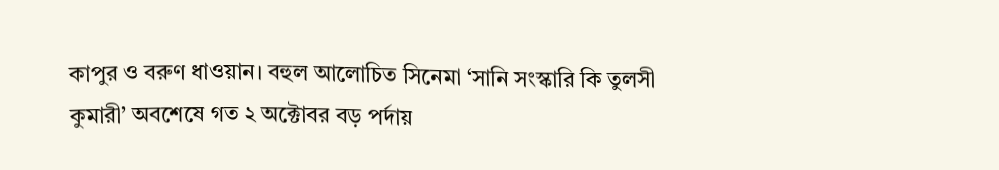কাপুর ও বরুণ ধাওয়ান। বহুল আলোচিত সিনেমা ‘সানি সংস্কারি কি তুলসী কুমারী’ অবশেষে গত ২ অক্টোবর বড় পর্দায়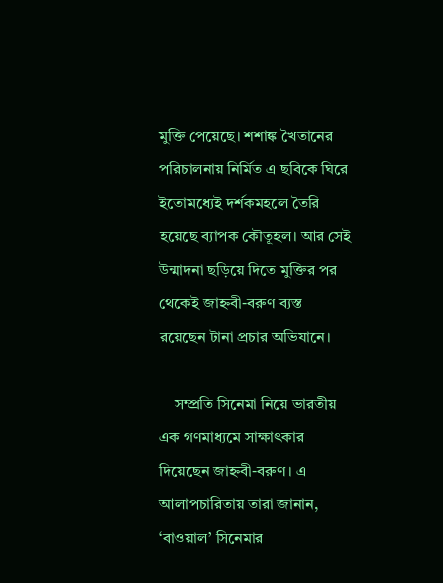মুক্তি পেয়েছে। শশাঙ্ক খৈতানের পরিচালনায় নির্মিত এ ছবিকে ঘিরে ইতোমধ্যেই দর্শকমহলে তৈরি হয়েছে ব্যাপক কৌতূহল। আর সেই উন্মাদনা ছড়িয়ে দিতে মুক্তির পর থেকেই জাহ্নবী-বরুণ ব্যস্ত রয়েছেন টানা প্রচার অভিযানে।

    সম্প্রতি সিনেমা নিয়ে ভারতীয় এক গণমাধ্যমে সাক্ষাৎকার দিয়েছেন জাহ্নবী-বরুণ। এ আলাপচারিতায় তারা জানান, ‘বাওয়াল’ সিনেমার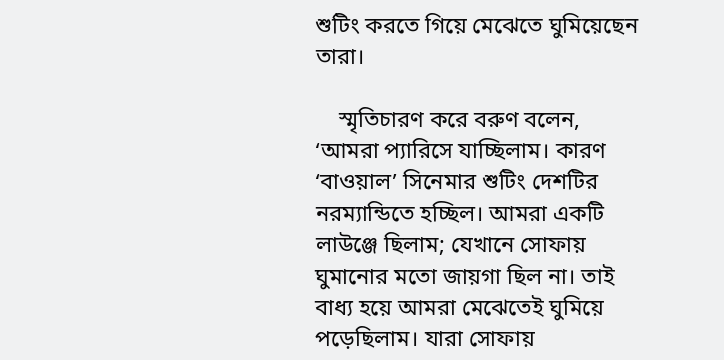শুটিং করতে গিয়ে মেঝেতে ঘুমিয়েছেন তারা।

    স্মৃতিচারণ করে বরুণ বলেন, ‘আমরা প্যারিসে যাচ্ছিলাম। কারণ ‘বাওয়াল’ সিনেমার শুটিং দেশটির নরম্যান্ডিতে হচ্ছিল। আমরা একটি লাউঞ্জে ছিলাম; যেখানে সোফায় ঘুমানোর মতো জায়গা ছিল না। তাই বাধ্য হয়ে আমরা মেঝেতেই ঘুমিয়ে পড়েছিলাম। যারা সোফায়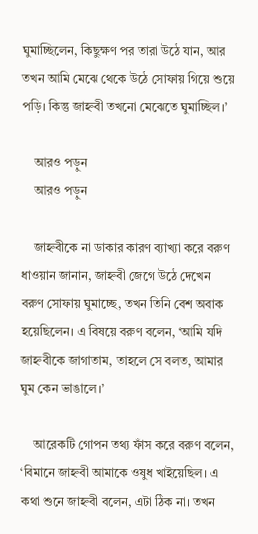ঘুমাচ্ছিলেন, কিছুক্ষণ পর তারা উঠে যান, আর তখন আমি মেঝে থেকে উঠে সোফায় গিয়ে শুয়ে পড়ি। কিন্তু জাহ্নবী তখনো মেঝেতে ঘুমাচ্ছিল।’

    আরও পড়ুন
    আরও পড়ুন

    জাহ্নবীকে না ডাকার কারণ ব্যাখ্যা করে বরুণ ধাওয়ান জানান, জাহ্নবী জেগে উঠে দেখেন বরুণ সোফায় ঘুমাচ্ছে, তখন তিনি বেশ অবাক হয়েছিলেন। এ বিষয়ে বরুণ বলেন, ‘আমি যদি জাহ্নবীকে জাগাতাম, তাহলে সে বলত, আমার ঘুম কেন ভাঙালে।’

    আরেকটি গোপন তথ্য ফাঁস করে বরুণ বলেন, ‘বিমানে জাহ্নবী আমাকে ওষুধ খাইয়েছিল। এ কথা শুনে জাহ্নবী বলেন, এটা ঠিক না। তখন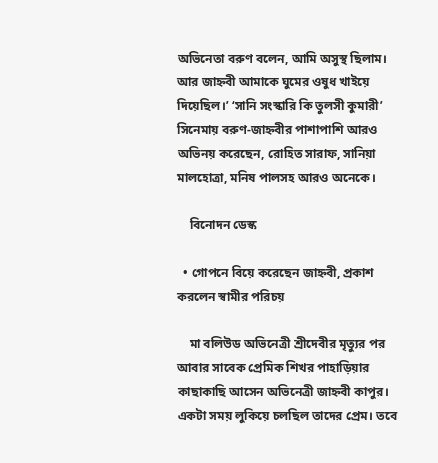অভিনেতা বরুণ বলেন, আমি অসুস্থ ছিলাম। আর জাহ্নবী আমাকে ঘুমের ওষুধ খাইয়ে দিয়েছিল।’ ‘সানি সংস্কারি কি তুলসী কুমারী’ সিনেমায় বরুণ-জাহ্নবীর পাশাপাশি আরও অভিনয় করেছেন, রোহিত সারাফ, সানিয়া মালহোত্রা, মনিষ পালসহ আরও অনেকে।

    বিনোদন ডেস্ক

  • গোপনে বিয়ে করেছেন জাহ্নবী, প্রকাশ করলেন স্বামীর পরিচয়

    মা বলিউড অভিনেত্রী শ্রীদেবীর মৃত্যুর পর আবার সাবেক প্রেমিক শিখর পাহাড়িয়ার কাছাকাছি আসেন অভিনেত্রী জাহ্নবী কাপুর। একটা সময় লুকিয়ে চলছিল তাদের প্রেম। তবে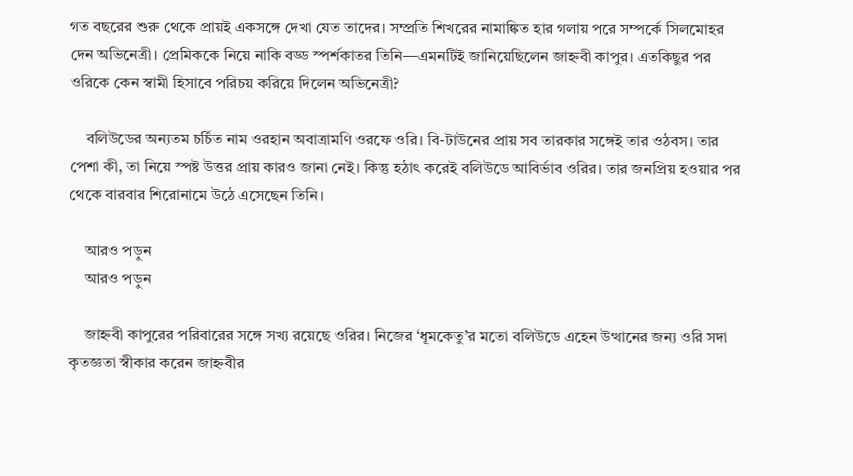গত বছরের শুরু থেকে প্রায়ই একসঙ্গে দেখা যেত তাদের। সম্প্রতি শিখরের নামাঙ্কিত হার গলায় পরে সম্পর্কে সিলমোহর দেন অভিনেত্রী। প্রেমিককে নিয়ে নাকি বড্ড স্পর্শকাতর তিনি—এমনটিই জানিয়েছিলেন জাহ্নবী কাপুর। এতকিছুর পর ওরিকে কেন স্বামী হিসাবে পরিচয় করিয়ে দিলেন অভিনেত্রী?

    বলিউডের অন্যতম চর্চিত নাম ওরহান অবাত্রামণি ওরফে ওরি। বি-টাউনের প্রায় সব তারকার সঙ্গেই তার ওঠবস। তার পেশা কী, তা নিয়ে স্পষ্ট উত্তর প্রায় কারও জানা নেই। কিন্তু হঠাৎ করেই বলিউডে আবির্ভাব ওরির। তার জনপ্রিয় হওয়ার পর থেকে বারবার শিরোনামে উঠে এসেছেন তিনি।

    আরও পড়ুন
    আরও পড়ুন

    জাহ্নবী কাপুরের পরিবারের সঙ্গে সখ্য রয়েছে ওরির। নিজের ‘ধূমকেতু’র মতো বলিউডে এহেন উত্থানের জন্য ওরি সদা কৃতজ্ঞতা স্বীকার করেন জাহ্নবীর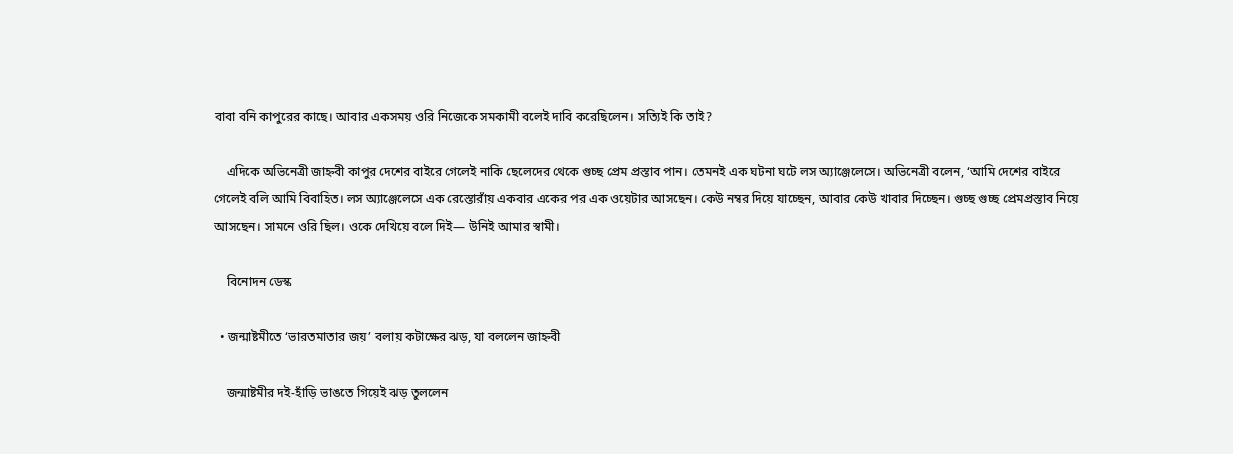বাবা বনি কাপুরের কাছে। আবার একসময় ওরি নিজেকে সমকামী বলেই দাবি করেছিলেন। সত্যিই কি তাই?

    এদিকে অভিনেত্রী জাহ্নবী কাপুর দেশের বাইরে গেলেই নাকি ছেলেদের থেকে গুচ্ছ প্রেম প্রস্তাব পান। তেমনই এক ঘটনা ঘটে লস অ্যাঞ্জেলেসে। অভিনেত্রী বলেন, ‘আমি দেশের বাইরে গেলেই বলি আমি বিবাহিত। লস অ্যাঞ্জেলেসে এক রেস্তোরাঁয় একবার একের পর এক ওয়েটার আসছেন। কেউ নম্বর দিয়ে যাচ্ছেন, আবার কেউ খাবার দিচ্ছেন। গুচ্ছ গুচ্ছ প্রেমপ্রস্তাব নিয়ে আসছেন। সামনে ওরি ছিল। ওকে দেখিয়ে বলে দিই— উনিই আমার স্বামী।

    বিনোদন ডেস্ক

  • জন্মাষ্টমীতে ‘ভারতমাতার জয়’ বলায় কটাক্ষের ঝড়, যা বললেন জাহ্নবী

    জন্মাষ্টমীর দই-হাঁড়ি ভাঙতে গিয়েই ঝড় তুললেন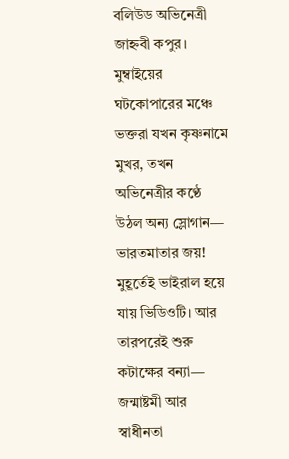বলিউড অভিনেত্রী জাহ্নবী কপুর। মুম্বাইয়ের ঘটকোপারের মঞ্চে ভক্তরা যখন কৃষ্ণনামে মুখর, তখন অভিনেত্রীর কণ্ঠে উঠল অন্য স্লোগান— ভারতমাতার জয়! মুহূর্তেই ভাইরাল হয়ে যায় ভিডিওটি। আর তারপরেই শুরু কটাক্ষের বন্যা— জন্মাষ্টমী আর স্বাধীনতা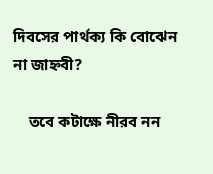দিবসের পার্থক্য কি বোঝেন না জাহ্নবী?

    তবে কটাক্ষে নীরব নন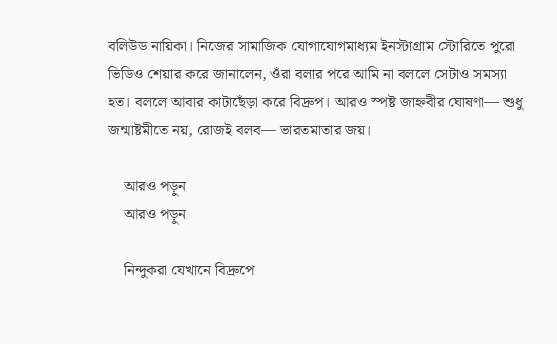বলিউড নায়িকা। নিজের সামাজিক যোগাযোগমাধ্যম ইনস্টাগ্রাম স্টোরিতে পুরো ভিডিও শেয়ার করে জানালেন, ওঁরা বলার পরে আমি না বললে সেটাও সমস্যা হত। বললে আবার কাটাছেঁড়া করে বিদ্রুপ। আরও স্পষ্ট জাহ্নবীর ঘোষণা— শুধু জন্মাষ্টমীতে নয়, রোজই বলব— ভারতমাতার জয়।

    আরও পড়ুন
    আরও পড়ুন

    নিন্দুকরা যেখানে বিদ্রুপে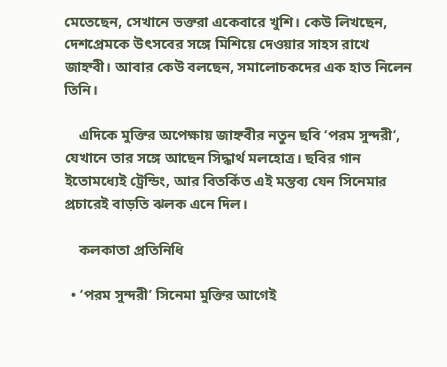মেতেছেন, সেখানে ভক্তরা একেবারে খুশি। কেউ লিখছেন, দেশপ্রেমকে উৎসবের সঙ্গে মিশিয়ে দেওয়ার সাহস রাখে জাহ্নবী। আবার কেউ বলছেন, সমালোচকদের এক হাত নিলেন তিনি।

    এদিকে মুক্তির অপেক্ষায় জাহ্নবীর নতুন ছবি ‘পরম সুন্দরী’, যেখানে তার সঙ্গে আছেন সিদ্ধার্থ মলহোত্র। ছবির গান ইতোমধ্যেই ট্রেন্ডিং, আর বিতর্কিত এই মন্তব্য যেন সিনেমার প্রচারেই বাড়তি ঝলক এনে দিল।

    কলকাতা প্রতিনিধি

  • ‘পরম সুন্দরী’ সিনেমা মুক্তির আগেই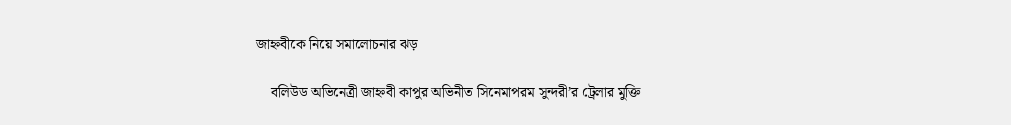জাহ্নবীকে নিয়ে সমালোচনার ঝড়

    বলিউড অভিনেত্রী জাহ্নবী কাপুর অভিনীত সিনেমাপরম সুন্দরী’র ট্রেলার মুক্তি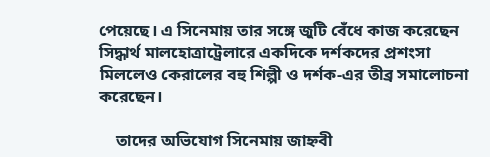পেয়েছে। এ সিনেমায় তার সঙ্গে জুটি বেঁধে কাজ করেছেন সিদ্ধার্থ মালহোত্রাট্রেলারে একদিকে দর্শকদের প্রশংসা মিললেও কেরালের বহু শিল্পী ও দর্শক-এর তীব্র সমালোচনা করেছেন।

    তাদের অভিযোগ সিনেমায় জাহ্নবী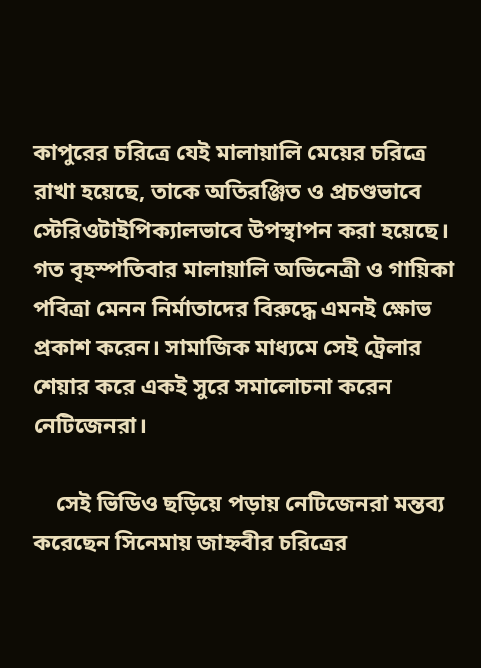কাপুরের চরিত্রে যেই মালায়ালি মেয়ের চরিত্রে রাখা হয়েছে, তাকে অতিরঞ্জিত ও প্রচণ্ডভাবে স্টেরিওটাইপিক্যালভাবে উপস্থাপন করা হয়েছে। গত বৃহস্পতিবার মালায়ালি অভিনেত্রী ও গায়িকা পবিত্রা মেনন নির্মাতাদের বিরুদ্ধে এমনই ক্ষোভ প্রকাশ করেন। সামাজিক মাধ্যমে সেই ট্রেলার শেয়ার করে একই সুরে সমালোচনা করেন নেটিজেনরা।

    সেই ভিডিও ছড়িয়ে পড়ায় নেটিজেনরা মন্তব্য করেছেন সিনেমায় জাহ্নবীর চরিত্রের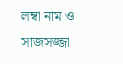লম্বা নাম ও সাজসজ্জা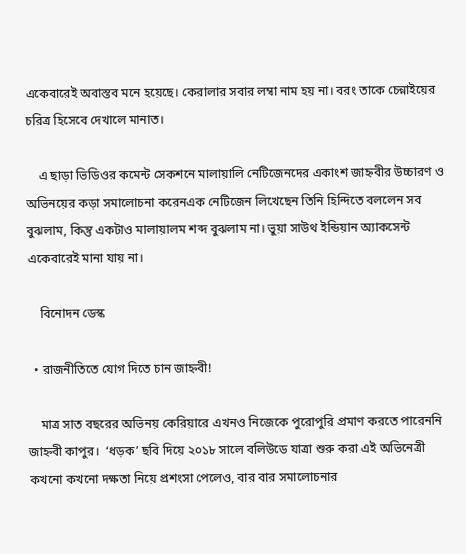একেবারেই অবাস্তব মনে হয়েছে। কেরালার সবার লম্বা নাম হয় না। বরং তাকে চেন্নাইয়ের চরিত্র হিসেবে দেখালে মানাত।

    এ ছাড়া ভিডিওর কমেন্ট সেকশনে মালায়ালি নেটিজেনদের একাংশ জাহ্নবীর উচ্চারণ ও অভিনয়ের কড়া সমালোচনা করেনএক নেটিজেন লিখেছেন তিনি হিন্দিতে বললেন সব বুঝলাম, কিন্তু একটাও মালায়ালম শব্দ বুঝলাম না। ভুয়া সাউথ ইন্ডিয়ান অ্যাকসেন্ট একেবারেই মানা যায় না।

    বিনোদন ডেস্ক

  • রাজনীতিতে যোগ দিতে চান জাহ্নবী!

    মাত্র সাত বছরের অভিনয় কেরিয়ারে এখনও নিজেকে পুরোপুরি প্রমাণ করতে পারেননি জাহ্নবী কাপুর।  ‘ধড়ক’ ছবি দিয়ে ২০১৮ সালে বলিউডে যাত্রা শুরু করা এই অভিনেত্রী কখনো কখনো দক্ষতা নিয়ে প্রশংসা পেলেও, বার বার সমালোচনার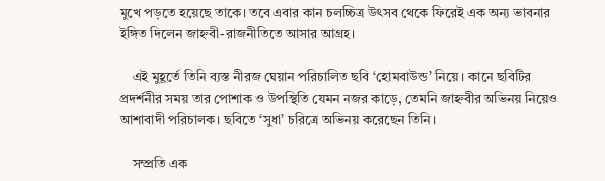মুখে পড়তে হয়েছে তাকে। তবে এবার কান চলচ্চিত্র উৎসব থেকে ফিরেই এক অন্য ভাবনার ইঙ্গিত দিলেন জাহ্নবী-রাজনীতিতে আসার আগ্রহ।

    এই মুহূর্তে তিনি ব্যস্ত নীরজ ঘেয়ান পরিচালিত ছবি ‘হোমবাউন্ড’ নিয়ে। কানে ছবিটির প্রদর্শনীর সময় তার পোশাক ও উপস্থিতি যেমন নজর কাড়ে, তেমনি জাহ্নবীর অভিনয় নিয়েও আশাবাদী পরিচালক। ছবিতে ‘সুধা’ চরিত্রে অভিনয় করেছেন তিনি।

    সম্প্রতি এক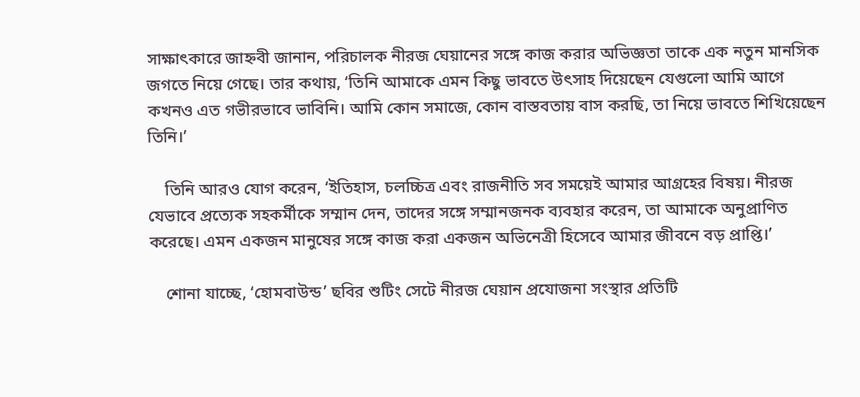সাক্ষাৎকারে জাহ্নবী জানান, পরিচালক নীরজ ঘেয়ানের সঙ্গে কাজ করার অভিজ্ঞতা তাকে এক নতুন মানসিক জগতে নিয়ে গেছে। তার কথায়, ‘তিনি আমাকে এমন কিছু ভাবতে উৎসাহ দিয়েছেন যেগুলো আমি আগে কখনও এত গভীরভাবে ভাবিনি। আমি কোন সমাজে, কোন বাস্তবতায় বাস করছি, তা নিয়ে ভাবতে শিখিয়েছেন তিনি।’

    তিনি আরও যোগ করেন, ‘ইতিহাস, চলচ্চিত্র এবং রাজনীতি সব সময়েই আমার আগ্রহের বিষয়। নীরজ যেভাবে প্রত্যেক সহকর্মীকে সম্মান দেন, তাদের সঙ্গে সম্মানজনক ব্যবহার করেন, তা আমাকে অনুপ্রাণিত করেছে। এমন একজন মানুষের সঙ্গে কাজ করা একজন অভিনেত্রী হিসেবে আমার জীবনে বড় প্রাপ্তি।’

    শোনা যাচ্ছে, ‘হোমবাউন্ড’ ছবির শুটিং সেটে নীরজ ঘেয়ান প্রযোজনা সংস্থার প্রতিটি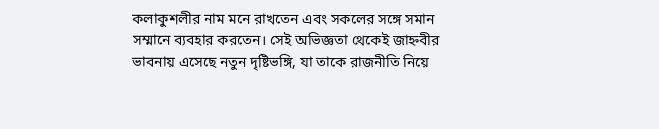কলাকুশলীর নাম মনে রাখতেন এবং সকলের সঙ্গে সমান সম্মানে ব্যবহার করতেন। সেই অভিজ্ঞতা থেকেই জাহ্নবীর ভাবনায় এসেছে নতুন দৃষ্টিভঙ্গি, যা তাকে রাজনীতি নিয়ে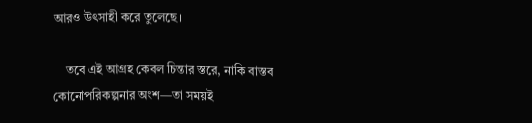আরও উৎসাহী করে তুলেছে।

    তবে এই আগ্রহ কেবল চিন্তার স্তরে, নাকি বাস্তব কোনোপরিকল্পনার অংশ—তা সময়ই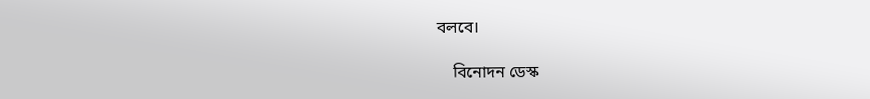বলবে।

    বিনোদন ডেস্ক